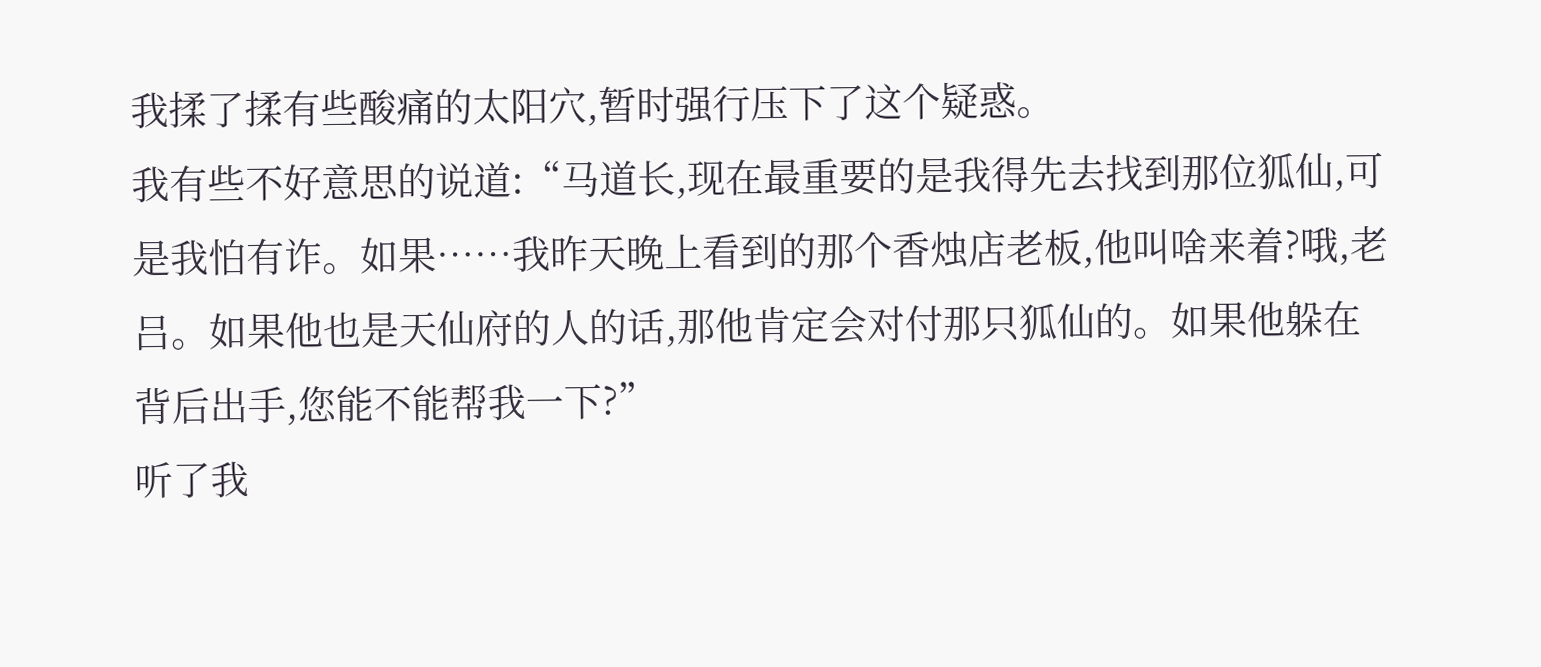我揉了揉有些酸痛的太阳穴,暂时强行压下了这个疑惑。
我有些不好意思的说道:“马道长,现在最重要的是我得先去找到那位狐仙,可是我怕有诈。如果……我昨天晚上看到的那个香烛店老板,他叫啥来着?哦,老吕。如果他也是天仙府的人的话,那他肯定会对付那只狐仙的。如果他躲在背后出手,您能不能帮我一下?”
听了我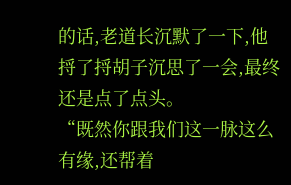的话,老道长沉默了一下,他捋了捋胡子沉思了一会,最终还是点了点头。
“既然你跟我们这一脉这么有缘,还帮着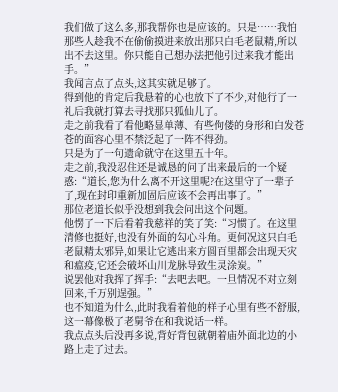我们做了这么多,那我帮你也是应该的。只是……我怕那些人趁我不在偷偷摸进来放出那只白毛老鼠精,所以出不去这里。你只能自己想办法把他引过来我才能出手。”
我闻言点了点头,这其实就足够了。
得到他的肯定后我悬着的心也放下了不少,对他行了一礼后我就打算去寻找那只狐仙儿了。
走之前我看了看他略显单薄、有些佝偻的身形和白发苍苍的面容心里不禁泛起了一阵不得劲。
只是为了一句遗命就守在这里五十年。
走之前,我没忍住还是诚恳的问了出来最后的一个疑惑:“道长,您为什么离不开这里呢?在这里守了一辈子了,现在封印重新加固后应该不会再出事了。”
那位老道长似乎没想到我会问出这个问题。
他愣了一下后看着我慈祥的笑了笑:“习惯了。在这里清修也挺好,也没有外面的勾心斗角。更何况这只白毛老鼠精太邪异,如果让它逃出来方圆百里都会出现天灾和瘟疫,它还会破坏山川龙脉导致生灵涂炭。”
说罢他对我挥了挥手:“去吧去吧。一旦情况不对立刻回来,千万别逞强。”
也不知道为什么,此时我看着他的样子心里有些不舒服,这一幕像极了老舅爷在和我说话一样。
我点点头后没再多说,背好背包就朝着庙外面北边的小路上走了过去。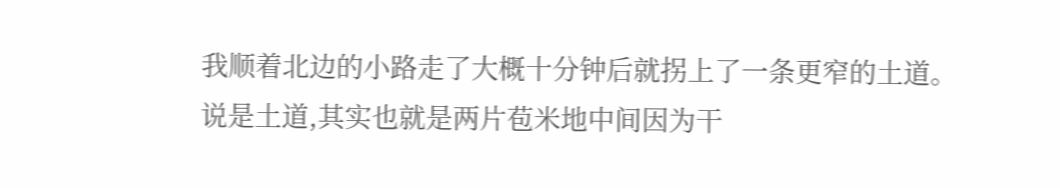我顺着北边的小路走了大概十分钟后就拐上了一条更窄的土道。
说是土道,其实也就是两片苞米地中间因为干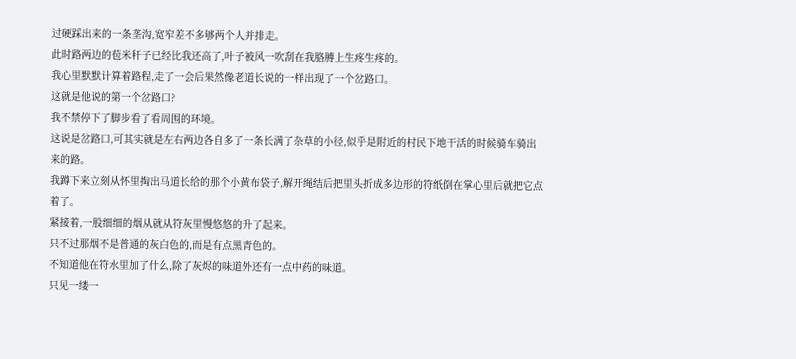过硬踩出来的一条垄沟,宽窄差不多够两个人并排走。
此时路两边的苞米秆子已经比我还高了,叶子被风一吹刮在我胳膊上生疼生疼的。
我心里默默计算着路程,走了一会后果然像老道长说的一样出现了一个岔路口。
这就是他说的第一个岔路口?
我不禁停下了脚步看了看周围的环境。
这说是岔路口,可其实就是左右两边各自多了一条长满了杂草的小径,似乎是附近的村民下地干活的时候骑车骑出来的路。
我蹲下来立刻从怀里掏出马道长给的那个小黄布袋子,解开绳结后把里头折成多边形的符纸倒在掌心里后就把它点着了。
紧接着,一股细细的烟从就从符灰里慢悠悠的升了起来。
只不过那烟不是普通的灰白色的,而是有点黑青色的。
不知道他在符水里加了什么,除了灰烬的味道外还有一点中药的味道。
只见一缕一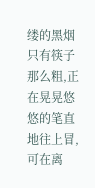缕的黑烟只有筷子那么粗,正在晃晃悠悠的笔直地往上冒,可在离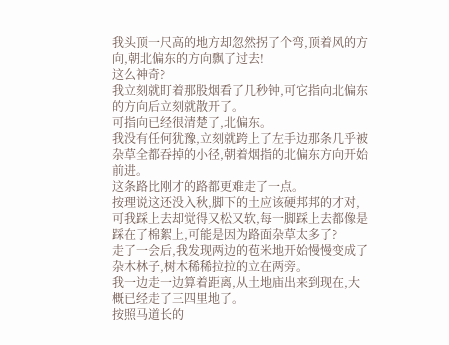我头顶一尺高的地方却忽然拐了个弯,顶着风的方向,朝北偏东的方向飘了过去!
这么神奇?
我立刻就盯着那股烟看了几秒钟,可它指向北偏东的方向后立刻就散开了。
可指向已经很清楚了,北偏东。
我没有任何犹豫,立刻就跨上了左手边那条几乎被杂草全都吞掉的小径,朝着烟指的北偏东方向开始前进。
这条路比刚才的路都更难走了一点。
按理说这还没入秋,脚下的土应该硬邦邦的才对,可我踩上去却觉得又松又软,每一脚踩上去都像是踩在了棉絮上,可能是因为路面杂草太多了?
走了一会后,我发现两边的苞米地开始慢慢变成了杂木林子,树木稀稀拉拉的立在两旁。
我一边走一边算着距离,从土地庙出来到现在,大概已经走了三四里地了。
按照马道长的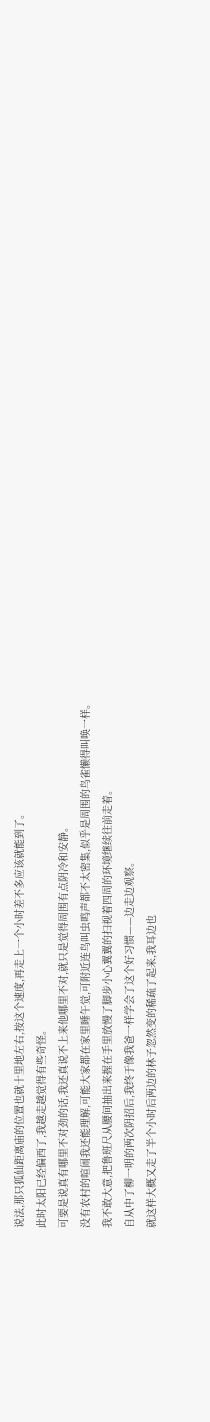说法,那只狐仙距离庙的位置也就十里地左右,按这个速度,再走上一个小时差不多应该就能到了。
此时太阳已经偏西了,我越走越觉得有些奇怪。
可要是说真有哪里不对劲的话,我还真说不上来他哪里不对,就只是觉得周围有点阴冷和安静。
没有农村的喧闹我还能理解,可能大家都在家里睡午觉,可附近连鸟叫虫鸣声都不太密集,似乎是周围的鸟雀懒得叫唤一样。
我不敢大意,把鲁班尺从腰间抽出来握在手里放慢了脚步小心翼翼的扫视着四周的环境继续往前走着。
自从中了柳一明的两次阴招后,我终于像我爸一样学会了这个好习惯——边走边观察。
就这样大概又走了半个小时后两边的林子忽然变的稀疏了起来,我耳边也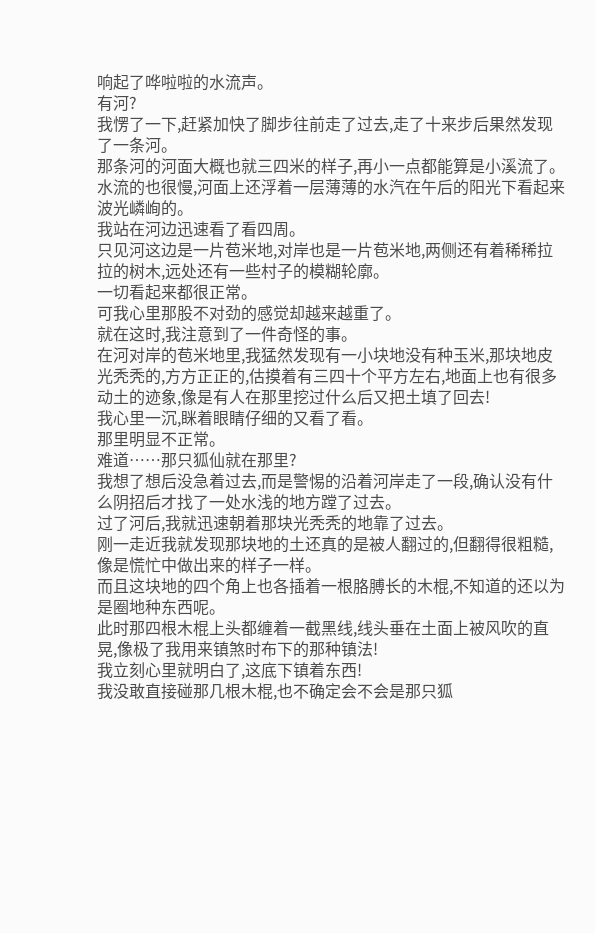响起了哗啦啦的水流声。
有河?
我愣了一下,赶紧加快了脚步往前走了过去,走了十来步后果然发现了一条河。
那条河的河面大概也就三四米的样子,再小一点都能算是小溪流了。水流的也很慢,河面上还浮着一层薄薄的水汽在午后的阳光下看起来波光嶙峋的。
我站在河边迅速看了看四周。
只见河这边是一片苞米地,对岸也是一片苞米地,两侧还有着稀稀拉拉的树木,远处还有一些村子的模糊轮廓。
一切看起来都很正常。
可我心里那股不对劲的感觉却越来越重了。
就在这时,我注意到了一件奇怪的事。
在河对岸的苞米地里,我猛然发现有一小块地没有种玉米,那块地皮光秃秃的,方方正正的,估摸着有三四十个平方左右,地面上也有很多动土的迹象,像是有人在那里挖过什么后又把土填了回去!
我心里一沉,眯着眼睛仔细的又看了看。
那里明显不正常。
难道……那只狐仙就在那里?
我想了想后没急着过去,而是警惕的沿着河岸走了一段,确认没有什么阴招后才找了一处水浅的地方蹚了过去。
过了河后,我就迅速朝着那块光秃秃的地靠了过去。
刚一走近我就发现那块地的土还真的是被人翻过的,但翻得很粗糙,像是慌忙中做出来的样子一样。
而且这块地的四个角上也各插着一根胳膊长的木棍,不知道的还以为是圈地种东西呢。
此时那四根木棍上头都缠着一截黑线,线头垂在土面上被风吹的直晃,像极了我用来镇煞时布下的那种镇法!
我立刻心里就明白了,这底下镇着东西!
我没敢直接碰那几根木棍,也不确定会不会是那只狐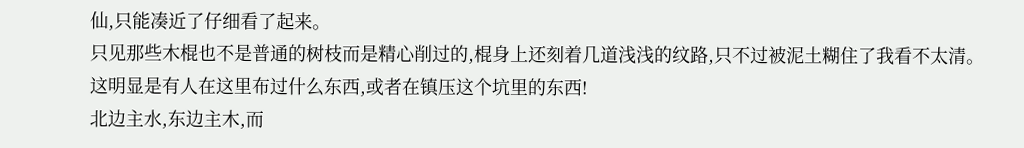仙,只能凑近了仔细看了起来。
只见那些木棍也不是普通的树枝而是精心削过的,棍身上还刻着几道浅浅的纹路,只不过被泥土糊住了我看不太清。
这明显是有人在这里布过什么东西,或者在镇压这个坑里的东西!
北边主水,东边主木,而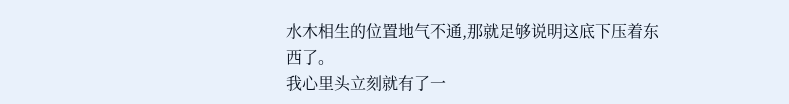水木相生的位置地气不通,那就足够说明这底下压着东西了。
我心里头立刻就有了一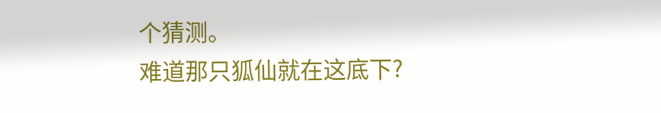个猜测。
难道那只狐仙就在这底下?